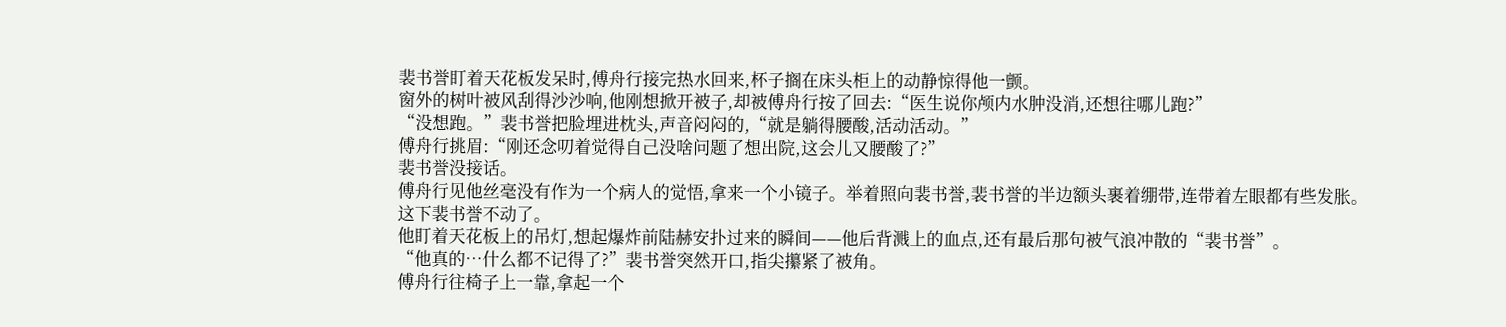裴书誉盯着天花板发呆时,傅舟行接完热水回来,杯子搁在床头柜上的动静惊得他一颤。
窗外的树叶被风刮得沙沙响,他刚想掀开被子,却被傅舟行按了回去:“医生说你颅内水肿没消,还想往哪儿跑?”
“没想跑。”裴书誉把脸埋进枕头,声音闷闷的,“就是躺得腰酸,活动活动。”
傅舟行挑眉:“刚还念叨着觉得自己没啥问题了想出院,这会儿又腰酸了?”
裴书誉没接话。
傅舟行见他丝毫没有作为一个病人的觉悟,拿来一个小镜子。举着照向裴书誉,裴书誉的半边额头裹着绷带,连带着左眼都有些发胀。
这下裴书誉不动了。
他盯着天花板上的吊灯,想起爆炸前陆赫安扑过来的瞬间——他后背溅上的血点,还有最后那句被气浪冲散的“裴书誉”。
“他真的…什么都不记得了?”裴书誉突然开口,指尖攥紧了被角。
傅舟行往椅子上一靠,拿起一个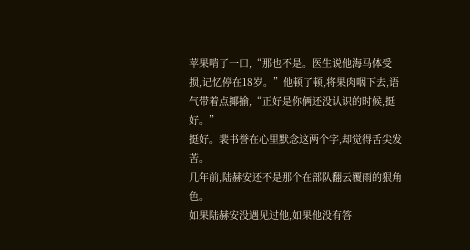苹果啃了一口,“那也不是。医生说他海马体受损,记忆停在18岁。”他顿了顿,将果肉咽下去,语气带着点揶揄,“正好是你俩还没认识的时候,挺好。”
挺好。裴书誉在心里默念这两个字,却觉得舌尖发苦。
几年前,陆赫安还不是那个在部队翻云覆雨的狠角色。
如果陆赫安没遇见过他,如果他没有答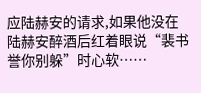应陆赫安的请求,如果他没在陆赫安醉酒后红着眼说“裴书誉你别躲”时心软……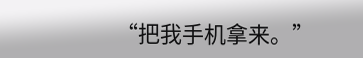“把我手机拿来。”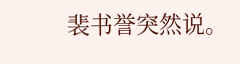裴书誉突然说。